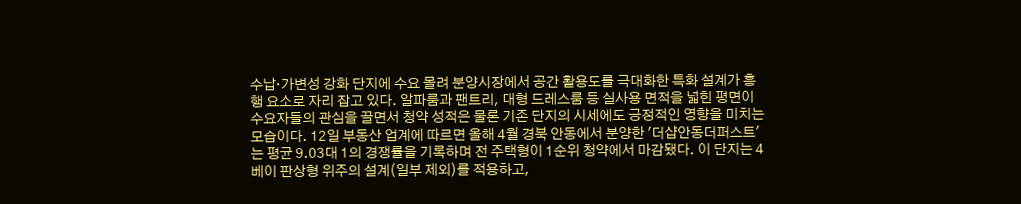수납·가변성 강화 단지에 수요 몰려 분양시장에서 공간 활용도를 극대화한 특화 설계가 흥행 요소로 자리 잡고 있다. 알파룸과 팬트리, 대형 드레스룸 등 실사용 면적을 넓힌 평면이 수요자들의 관심을 끌면서 청약 성적은 물론 기존 단지의 시세에도 긍정적인 영향을 미치는 모습이다. 12일 부동산 업계에 따르면 올해 4월 경북 안동에서 분양한 '더샵안동더퍼스트'는 평균 9.03대 1의 경쟁률을 기록하며 전 주택형이 1순위 청약에서 마감됐다. 이 단지는 4베이 판상형 위주의 설계(일부 제외)를 적용하고,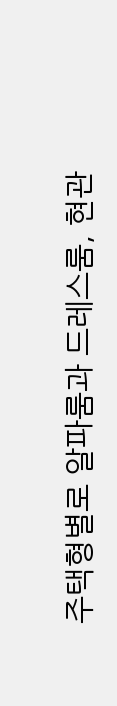주택형별로 알파룸과 드레스룸, 현관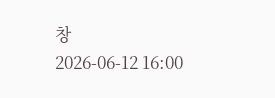창
2026-06-12 16:00